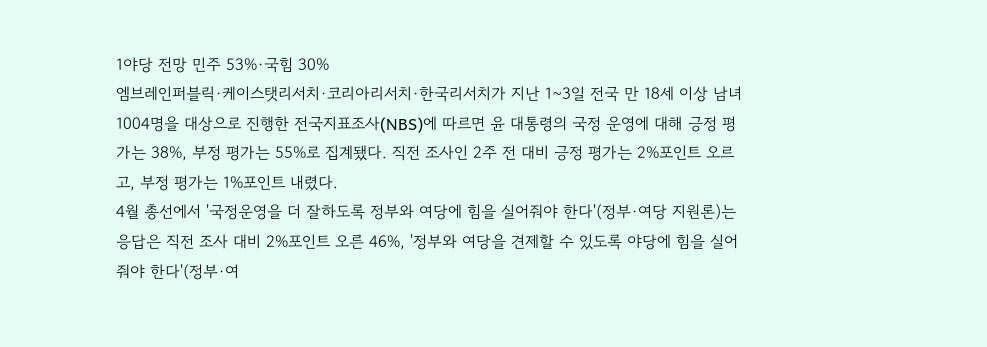1야당 전망 민주 53%·국힘 30%
엠브레인퍼블릭·케이스탯리서치·코리아리서치·한국리서치가 지난 1~3일 전국 만 18세 이상 남녀 1004명을 대상으로 진행한 전국지표조사(NBS)에 따르면 윤 대통령의 국정 운영에 대해 긍정 평가는 38%, 부정 평가는 55%로 집계됐다. 직전 조사인 2주 전 대비 긍정 평가는 2%포인트 오르고, 부정 평가는 1%포인트 내렸다.
4월 총선에서 '국정운영을 더 잘하도록 정부와 여당에 힘을 실어줘야 한다'(정부·여당 지원론)는 응답은 직전 조사 대비 2%포인트 오른 46%, '정부와 여당을 견제할 수 있도록 야당에 힘을 실어줘야 한다'(정부·여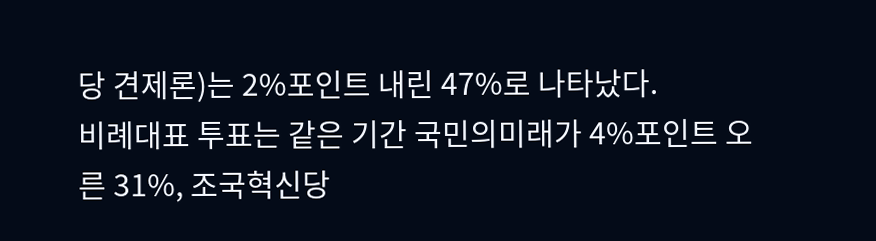당 견제론)는 2%포인트 내린 47%로 나타났다.
비례대표 투표는 같은 기간 국민의미래가 4%포인트 오른 31%, 조국혁신당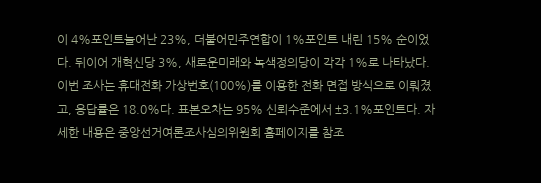이 4%포인트늘어난 23%, 더불어민주연합이 1%포인트 내린 15% 순이었다. 뒤이어 개혁신당 3%, 새로운미래와 녹색정의당이 각각 1%로 나타났다.
이번 조사는 휴대전화 가상번호(100%)를 이용한 전화 면접 방식으로 이뤄졌고, 응답률은 18.0%다. 표본오차는 95% 신뢰수준에서 ±3.1%포인트다. 자세한 내용은 중앙선거여론조사심의위원회 홈페이지를 참조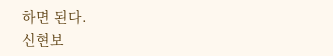하면 된다.
신현보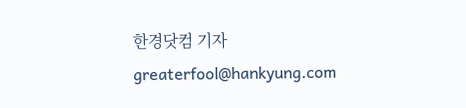한경닷컴 기자 greaterfool@hankyung.com